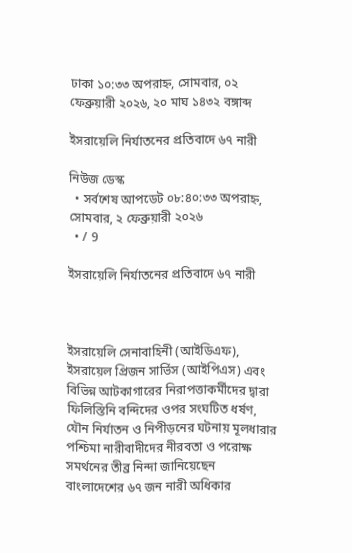ঢাকা ১০:৩৩ অপরাহ্ন, সোমবার, ০২ ফেব্রুয়ারী ২০২৬, ২০ মাঘ ১৪৩২ বঙ্গাব্দ

ইসরায়েলি নির্যাতনের প্রতিবাদে ৬৭ নারী

নিউজ ডেস্ক
  • সর্বশেষ আপডেট ০৮:৪০:৩৩ অপরাহ্ন, সোমবার, ২ ফেব্রুয়ারী ২০২৬
  • / 9

ইসরায়েলি নির্যাতনের প্রতিবাদে ৬৭ নারী



ইসরায়েলি সেনাবাহিনী (আইডিএফ), ইসরায়েল প্রিজন সার্ভিস (আইপিএস) এবং বিভিন্ন আটকাগারের নিরাপত্তাকর্মীদের দ্বারা ফিলিস্তিনি বন্দিদের ওপর সংঘটিত ধর্ষণ, যৌন নির্যাতন ও নিপীড়নের ঘটনায় মূলধারার পশ্চিমা নারীবাদীদের নীরবতা ও পরোক্ষ সমর্থনের তীব্র নিন্দা জানিয়েছেন বাংলাদেশের ৬৭ জন নারী অধিকার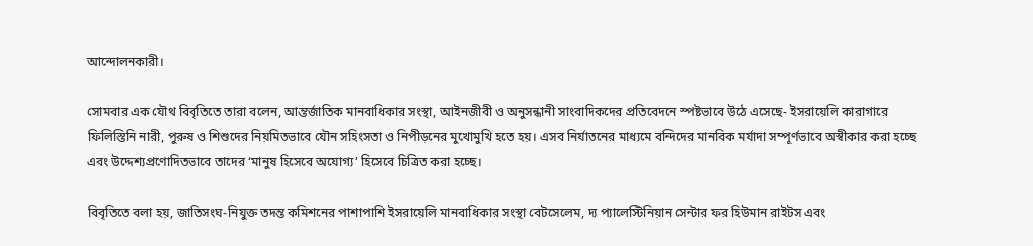আন্দোলনকারী।

সোমবার এক যৌথ বিবৃতিতে তারা বলেন, আন্তর্জাতিক মানবাধিকার সংস্থা, আইনজীবী ও অনুসন্ধানী সাংবাদিকদের প্রতিবেদনে স্পষ্টভাবে উঠে এসেছে- ইসরায়েলি কারাগারে ফিলিস্তিনি নারী, পুরুষ ও শিশুদের নিয়মিতভাবে যৌন সহিংসতা ও নিপীড়নের মুখোমুখি হতে হয়। এসব নির্যাতনের মাধ্যমে বন্দিদের মানবিক মর্যাদা সম্পূর্ণভাবে অস্বীকার করা হচ্ছে এবং উদ্দেশ্যপ্রণোদিতভাবে তাদের ‘মানুষ হিসেবে অযোগ্য’ হিসেবে চিত্রিত করা হচ্ছে।

বিবৃতিতে বলা হয়, জাতিসংঘ-নিযুক্ত তদন্ত কমিশনের পাশাপাশি ইসরায়েলি মানবাধিকার সংস্থা বেটসেলেম, দ্য প্যালেস্টিনিয়ান সেন্টার ফর হিউমান রাইটস এবং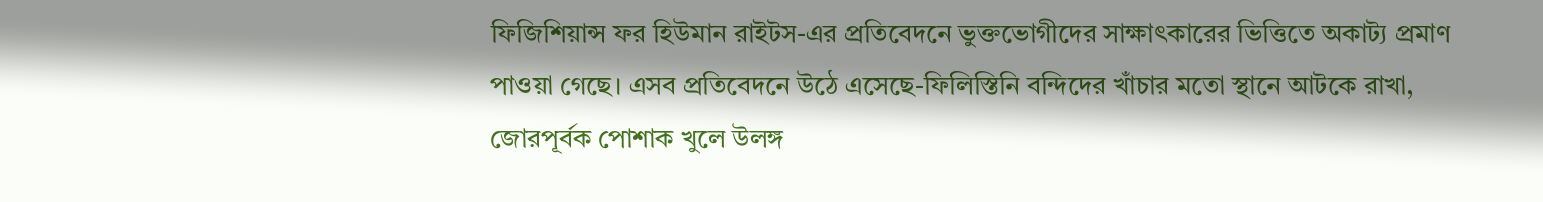ফিজিশিয়ান্স ফর হিউমান রাইটস-এর প্রতিবেদনে ভুক্তভোগীদের সাক্ষাৎকারের ভিত্তিতে অকাট্য প্রমাণ পাওয়া গেছে। এসব প্রতিবেদনে উঠে এসেছে-ফিলিস্তিনি বন্দিদের খাঁচার মতো স্থানে আটকে রাখা, জোরপূর্বক পোশাক খুলে উলঙ্গ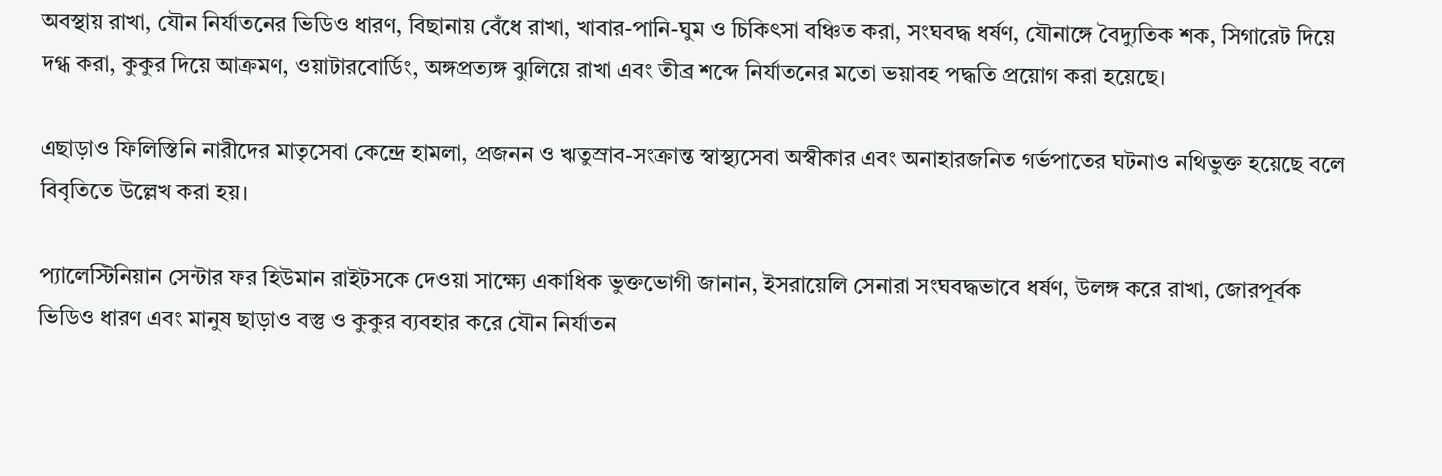অবস্থায় রাখা, যৌন নির্যাতনের ভিডিও ধারণ, বিছানায় বেঁধে রাখা, খাবার-পানি-ঘুম ও চিকিৎসা বঞ্চিত করা, সংঘবদ্ধ ধর্ষণ, যৌনাঙ্গে বৈদ্যুতিক শক, সিগারেট দিয়ে দগ্ধ করা, কুকুর দিয়ে আক্রমণ, ওয়াটারবোর্ডিং, অঙ্গপ্রত্যঙ্গ ঝুলিয়ে রাখা এবং তীব্র শব্দে নির্যাতনের মতো ভয়াবহ পদ্ধতি প্রয়োগ করা হয়েছে।

এছাড়াও ফিলিস্তিনি নারীদের মাতৃসেবা কেন্দ্রে হামলা, প্রজনন ও ঋতুস্রাব-সংক্রান্ত স্বাস্থ্যসেবা অস্বীকার এবং অনাহারজনিত গর্ভপাতের ঘটনাও নথিভুক্ত হয়েছে বলে বিবৃতিতে উল্লেখ করা হয়।

প্যালেস্টিনিয়ান সেন্টার ফর হিউমান রাইটসকে দেওয়া সাক্ষ্যে একাধিক ভুক্তভোগী জানান, ইসরায়েলি সেনারা সংঘবদ্ধভাবে ধর্ষণ, উলঙ্গ করে রাখা, জোরপূর্বক ভিডিও ধারণ এবং মানুষ ছাড়াও বস্তু ও কুকুর ব্যবহার করে যৌন নির্যাতন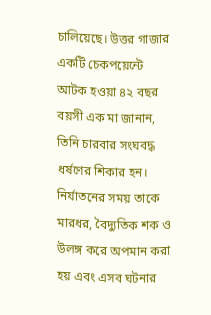চালিয়েছে। উত্তর গাজার একটি চেকপয়েন্টে আটক হওয়া ৪২ বছর বয়সী এক মা জানান, তিনি চারবার সংঘবদ্ধ ধর্ষণের শিকার হন। নির্যাতনের সময় তাকে মারধর, বৈদ্যুতিক শক ও উলঙ্গ করে অপমান করা হয় এবং এসব ঘটনার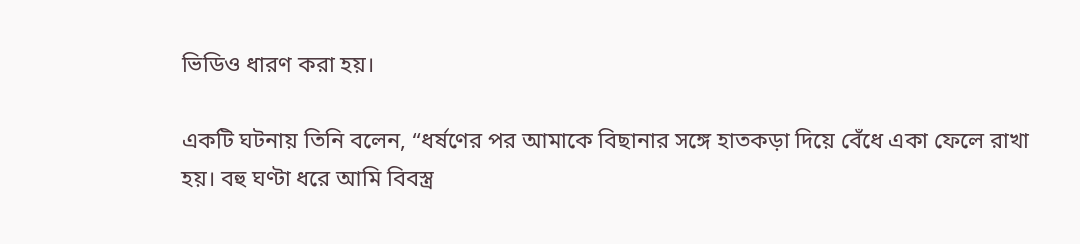ভিডিও ধারণ করা হয়।

একটি ঘটনায় তিনি বলেন, “ধর্ষণের পর আমাকে বিছানার সঙ্গে হাতকড়া দিয়ে বেঁধে একা ফেলে রাখা হয়। বহু ঘণ্টা ধরে আমি বিবস্ত্র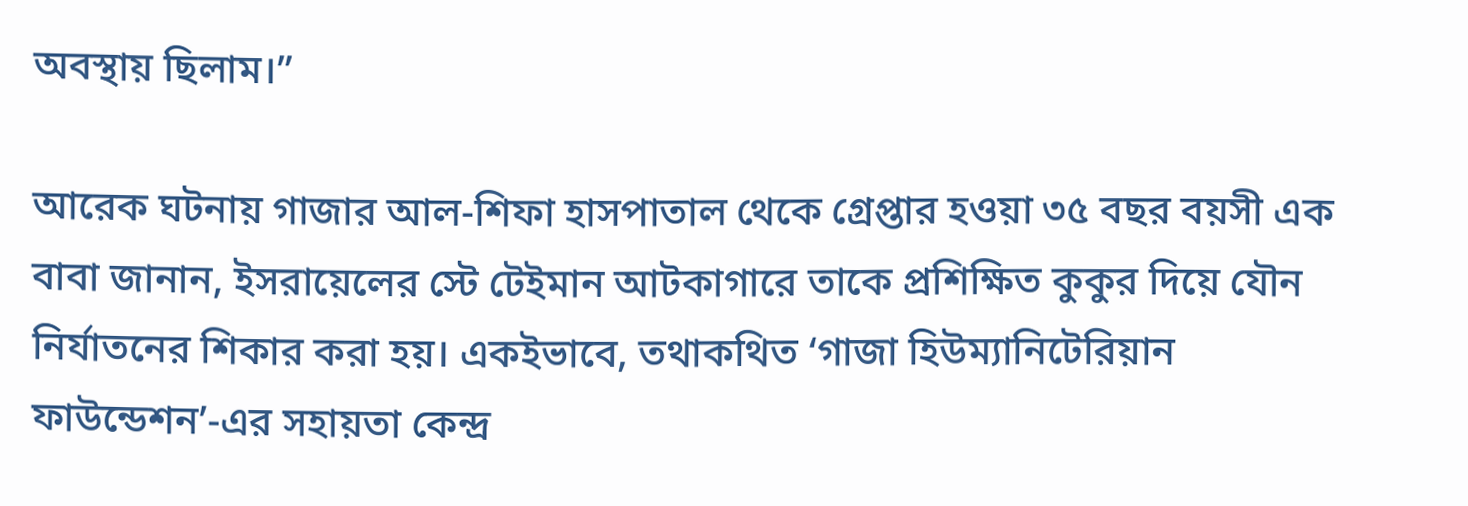অবস্থায় ছিলাম।”

আরেক ঘটনায় গাজার আল-শিফা হাসপাতাল থেকে গ্রেপ্তার হওয়া ৩৫ বছর বয়সী এক বাবা জানান, ইসরায়েলের স্টে টেইমান আটকাগারে তাকে প্রশিক্ষিত কুকুর দিয়ে যৌন নির্যাতনের শিকার করা হয়। একইভাবে, তথাকথিত ‘গাজা হিউম্যানিটেরিয়ান ফাউন্ডেশন’-এর সহায়তা কেন্দ্র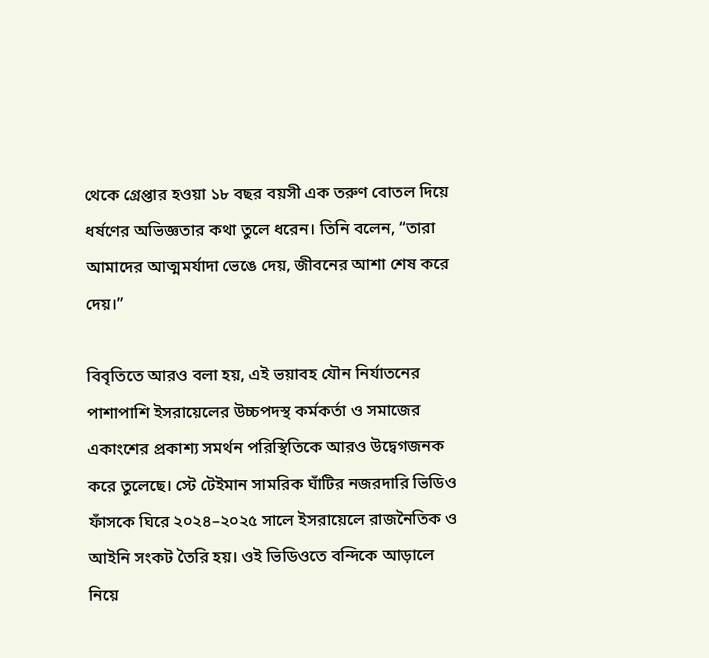থেকে গ্রেপ্তার হওয়া ১৮ বছর বয়সী এক তরুণ বোতল দিয়ে ধর্ষণের অভিজ্ঞতার কথা তুলে ধরেন। তিনি বলেন, “তারা আমাদের আত্মমর্যাদা ভেঙে দেয়, জীবনের আশা শেষ করে দেয়।”

বিবৃতিতে আরও বলা হয়, এই ভয়াবহ যৌন নির্যাতনের পাশাপাশি ইসরায়েলের উচ্চপদস্থ কর্মকর্তা ও সমাজের একাংশের প্রকাশ্য সমর্থন পরিস্থিতিকে আরও উদ্বেগজনক করে তুলেছে। স্টে টেইমান সামরিক ঘাঁটির নজরদারি ভিডিও ফাঁসকে ঘিরে ২০২৪–২০২৫ সালে ইসরায়েলে রাজনৈতিক ও আইনি সংকট তৈরি হয়। ওই ভিডিওতে বন্দিকে আড়ালে নিয়ে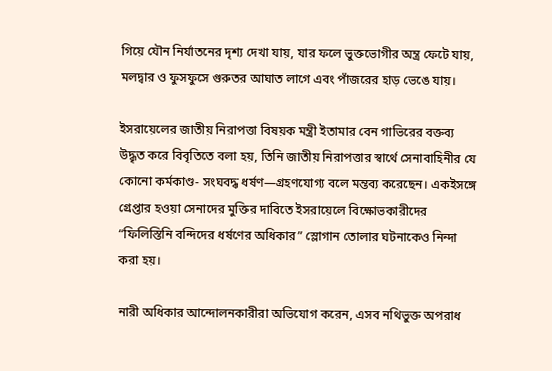গিয়ে যৌন নির্যাতনের দৃশ্য দেখা যায়, যার ফলে ভুক্তভোগীর অন্ত্র ফেটে যায়, মলদ্বার ও ফুসফুসে গুরুতর আঘাত লাগে এবং পাঁজরের হাড় ভেঙে যায়।

ইসরায়েলের জাতীয় নিরাপত্তা বিষয়ক মন্ত্রী ইতামার বেন গাভিরের বক্তব্য উদ্ধৃত করে বিবৃতিতে বলা হয়, তিনি জাতীয় নিরাপত্তার স্বার্থে সেনাবাহিনীর যে কোনো কর্মকাণ্ড- সংঘবদ্ধ ধর্ষণ—গ্রহণযোগ্য বলে মন্তব্য করেছেন। একইসঙ্গে গ্রেপ্তার হওয়া সেনাদের মুক্তির দাবিতে ইসরায়েলে বিক্ষোভকারীদের “ফিলিস্তিনি বন্দিদের ধর্ষণের অধিকার” স্লোগান তোলার ঘটনাকেও নিন্দা করা হয়।

নারী অধিকার আন্দোলনকারীরা অভিযোগ করেন, এসব নথিভুক্ত অপরাধ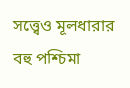সত্ত্বেও মূলধারার বহু পশ্চিমা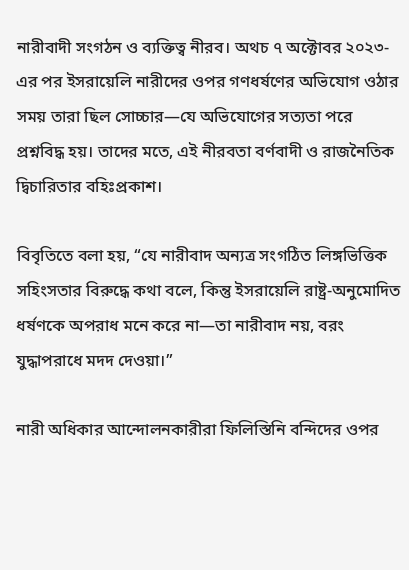নারীবাদী সংগঠন ও ব্যক্তিত্ব নীরব। অথচ ৭ অক্টোবর ২০২৩-এর পর ইসরায়েলি নারীদের ওপর গণধর্ষণের অভিযোগ ওঠার সময় তারা ছিল সোচ্চার—যে অভিযোগের সত্যতা পরে প্রশ্নবিদ্ধ হয়। তাদের মতে, এই নীরবতা বর্ণবাদী ও রাজনৈতিক দ্বিচারিতার বহিঃপ্রকাশ।

বিবৃতিতে বলা হয়, “যে নারীবাদ অন্যত্র সংগঠিত লিঙ্গভিত্তিক সহিংসতার বিরুদ্ধে কথা বলে, কিন্তু ইসরায়েলি রাষ্ট্র-অনুমোদিত ধর্ষণকে অপরাধ মনে করে না—তা নারীবাদ নয়, বরং যুদ্ধাপরাধে মদদ দেওয়া।”

নারী অধিকার আন্দোলনকারীরা ফিলিস্তিনি বন্দিদের ওপর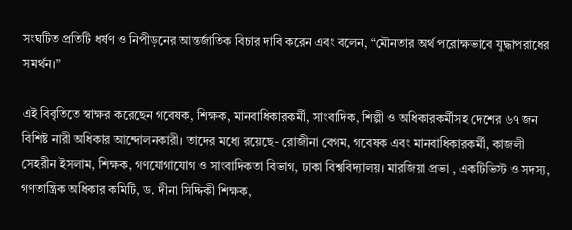সংঘটিত প্রতিটি ধর্ষণ ও নিপীড়নের আন্তর্জাতিক বিচার দাবি করেন এবং বলেন, “মৌনতার অর্থ পরোক্ষভাবে যুদ্ধাপরাধের সমর্থন।”

এই বিবৃতিতে স্বাক্ষর করেছেন গবেষক, শিক্ষক, মানবাধিকারকর্মী, সাংবাদিক, শিল্পী ও অধিকারকর্মীসহ দেশের ৬৭ জন বিশিষ্ট নারী অধিকার আন্দোলনকারী। তাদের মধ্যে রয়েছে- রোজীনা বেগম, গবেষক এবং মানবাধিকারকর্মী, কাজলী সেহরীন ইসলাম, শিক্ষক, গণযোগাযোগ ও সাংবাদিকতা বিভাগ, ঢাকা বিশ্ববিদ্যালয়। মারজিয়া প্রভা , একটিভিস্ট ও সদস্য, গণতান্ত্রিক অধিকার কমিটি, ড. দীনা সিদ্দিকী শিক্ষক,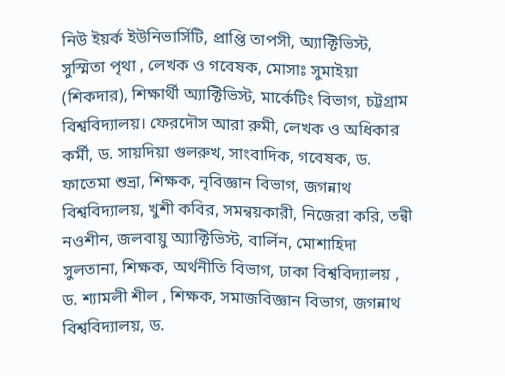নিউ ইয়র্ক ইউনিভার্সিটি, প্রাপ্তি তাপসী, অ্যাক্টিভিস্ট, সুস্মিতা পৃথা , লেখক ও গবেষক, মোসাঃ সুমাইয়া (শিকদার), শিক্ষার্থী অ্যাক্টিভিস্ট, মার্কেটিং বিভাগ, চট্টগ্রাম বিশ্ববিদ্যালয়। ফেরদৌস আরা রুমী, লেখক ও অধিকার কর্মী, ড. সায়দিয়া গুলরুখ, সাংবাদিক, গবেষক, ড. ফাতেমা শুভ্রা, শিক্ষক, নৃবিজ্ঞান বিভাগ, জগন্নাথ বিশ্ববিদ্যালয়, খুশী কবির, সমন্বয়কারী, নিজেরা করি, তন্বী নওশীন, জলবায়ু অ্যাক্টিভিস্ট, বার্লিন, মোশাহিদা সুলতানা, শিক্ষক, অর্থনীতি বিভাগ, ঢাকা বিশ্ববিদ্যালয় , ড. শ্যামলী শীল , শিক্ষক, সমাজবিজ্ঞান বিভাগ, জগন্নাথ বিশ্ববিদ্যালয়, ড.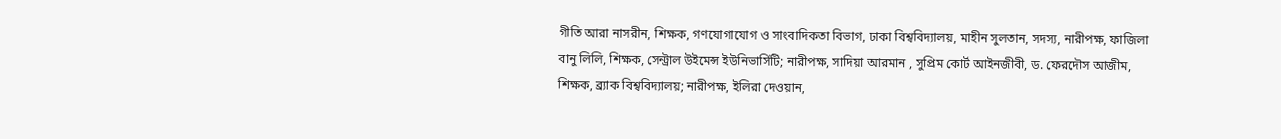গীতি আরা নাসরীন, শিক্ষক, গণযোগাযোগ ও সাংবাদিকতা বিভাগ, ঢাকা বিশ্ববিদ্যালয়, মাহীন সুলতান, সদস্য, নারীপক্ষ, ফাজিলা বানু লিলি, শিক্ষক, সেন্ট্রাল উইমেন্স ইউনিভার্সিটি; নারীপক্ষ, সাদিয়া আরমান , সুপ্রিম কোর্ট আইনজীবী, ড. ফেরদৌস আজীম, শিক্ষক, ব্র্যাক বিশ্ববিদ্যালয়; নারীপক্ষ, ইলিরা দেওয়ান,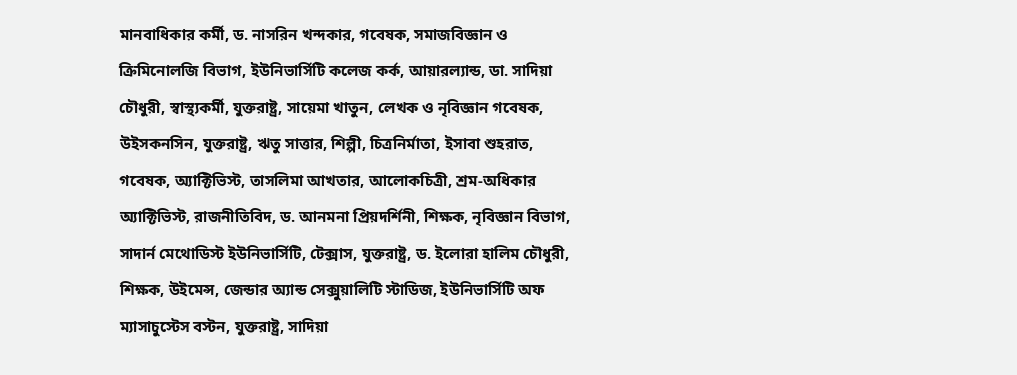মানবাধিকার কর্মী, ড. নাসরিন খন্দকার, গবেষক, সমাজবিজ্ঞান ও ক্রিমিনোলজি বিভাগ, ইউনিভার্সিটি কলেজ কর্ক, আয়ারল্যান্ড, ডা. সাদিয়া চৌধুরী, স্বাস্থ্যকর্মী, যুক্তরাষ্ট্র, সায়েমা খাতুন, লেখক ও নৃবিজ্ঞান গবেষক, উইসকনসিন, যুক্তরাষ্ট্র, ঋতু সাত্তার, শিল্পী, চিত্রনির্মাতা, ইসাবা শুহরাত, গবেষক, অ্যাক্টিভিস্ট, তাসলিমা আখতার, আলোকচিত্রী, শ্রম-অধিকার অ্যাক্টিভিস্ট, রাজনীতিবিদ, ড. আনমনা প্রিয়দর্শিনী, শিক্ষক, নৃবিজ্ঞান বিভাগ, সাদার্ন মেথোডিস্ট ইউনিভার্সিটি, টেক্সাস, যুক্তরাষ্ট্র, ড. ইলোরা হালিম চৌধুরী, শিক্ষক, উইমেন্স, জেন্ডার অ্যান্ড সেক্সুয়ালিটি স্টাডিজ, ইউনিভার্সিটি অফ ম্যাসাচুস্টেস বস্টন, যুক্তরাষ্ট্র, সাদিয়া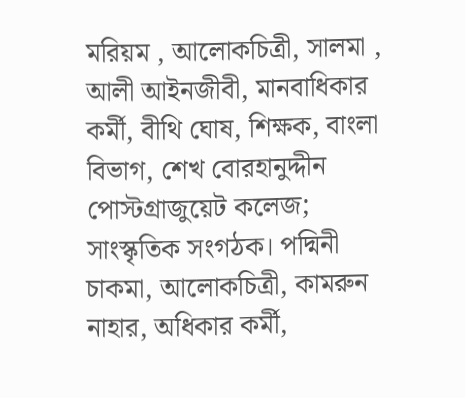মরিয়ম , আলোকচিত্রী, সালমা , আলী আইনজীবী, মানবাধিকার কর্মী, বীথি ঘোষ, শিক্ষক, বাংলা বিভাগ, শেখ বোরহানুদ্দীন পোস্টগ্রাজুয়েট কলেজ; সাংস্কৃতিক সংগঠক। পদ্মিনী চাকমা, আলোকচিত্রী, কামরুন নাহার, অধিকার কর্মী,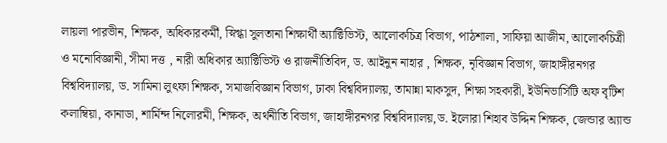লায়লা পারভীন, শিক্ষক, অধিকারকর্মী, স্নিগ্ধা সুলতানা শিক্ষার্থী অ্যাক্টিভিস্ট, আলোকচিত্র বিভাগ, পাঠশালা, সাফিয়া আজীম, আলোকচিত্রী ও মনোবিজ্ঞানী, সীমা দত্ত , নারী অধিকার অ্যাক্টিভিস্ট ও রাজনীতিবিদ, ড. আইনুন নাহার , শিক্ষক, নৃবিজ্ঞান বিভাগ, জাহাঙ্গীরনগর বিশ্ববিদ্যালয়, ড. সামিনা লুৎফা শিক্ষক, সমাজবিজ্ঞান বিভাগ, ঢাকা বিশ্ববিদ্যালয়, তামান্না মাকসুদ, শিক্ষা সহকারী, ইউনিভার্সিটি অফ বৃটিশ কলাম্বিয়া, কানাডা, শার্মিন্দ নিলোরমী, শিক্ষক, অর্থনীতি বিভাগ, জাহাঙ্গীরনগর বিশ্ববিদ্যালয়,ড. ইলোরা শিহাব উদ্দিন শিক্ষক, জেন্ডার অ্যান্ড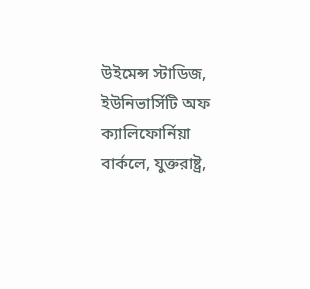উইমেন্স স্টাডিজ, ইউনিভার্সিটি অফ ক্যালিফোর্নিয়া বার্কলে, যুক্তরাষ্ট্র,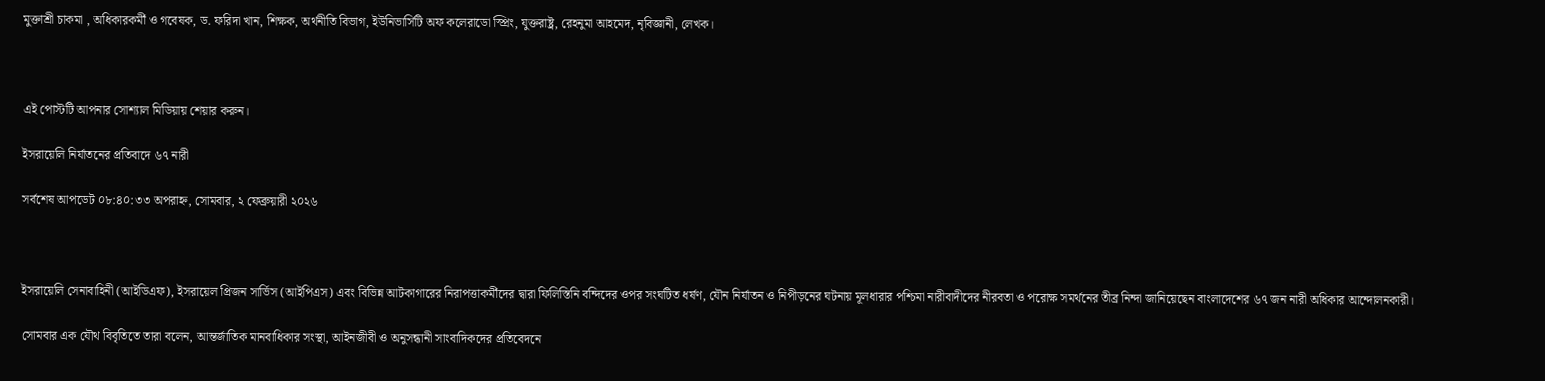মুক্তাশ্রী চাকমা , অধিকারকর্মী ও গবেষক, ড. ফরিদা খান, শিক্ষক, অর্থনীতি বিভাগ, ইউনিভার্সিটি অফ কলেরাডো স্প্রিং, যুক্তরাষ্ট্র, রেহনুমা আহমেদ, নৃবিজ্ঞানী, লেখক।



এই পোস্টটি আপনার সোশ্যাল মিডিয়ায় শেয়ার করুন।

ইসরায়েলি নির্যাতনের প্রতিবাদে ৬৭ নারী

সর্বশেষ আপডেট ০৮:৪০:৩৩ অপরাহ্ন, সোমবার, ২ ফেব্রুয়ারী ২০২৬



ইসরায়েলি সেনাবাহিনী (আইডিএফ), ইসরায়েল প্রিজন সার্ভিস (আইপিএস) এবং বিভিন্ন আটকাগারের নিরাপত্তাকর্মীদের দ্বারা ফিলিস্তিনি বন্দিদের ওপর সংঘটিত ধর্ষণ, যৌন নির্যাতন ও নিপীড়নের ঘটনায় মূলধারার পশ্চিমা নারীবাদীদের নীরবতা ও পরোক্ষ সমর্থনের তীব্র নিন্দা জানিয়েছেন বাংলাদেশের ৬৭ জন নারী অধিকার আন্দোলনকারী।

সোমবার এক যৌথ বিবৃতিতে তারা বলেন, আন্তর্জাতিক মানবাধিকার সংস্থা, আইনজীবী ও অনুসন্ধানী সাংবাদিকদের প্রতিবেদনে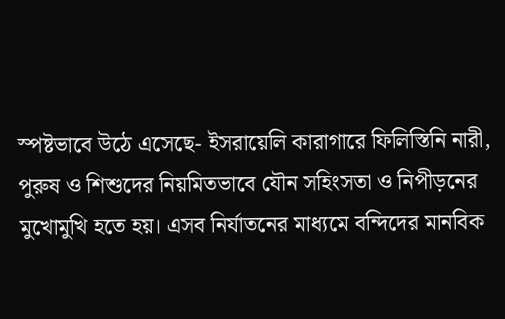স্পষ্টভাবে উঠে এসেছে- ইসরায়েলি কারাগারে ফিলিস্তিনি নারী, পুরুষ ও শিশুদের নিয়মিতভাবে যৌন সহিংসতা ও নিপীড়নের মুখোমুখি হতে হয়। এসব নির্যাতনের মাধ্যমে বন্দিদের মানবিক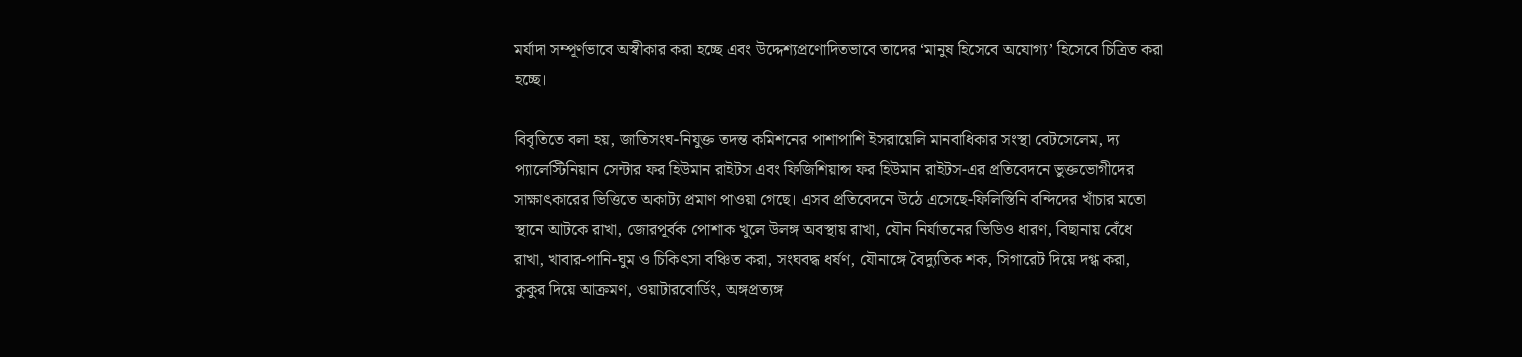মর্যাদা সম্পূর্ণভাবে অস্বীকার করা হচ্ছে এবং উদ্দেশ্যপ্রণোদিতভাবে তাদের ‘মানুষ হিসেবে অযোগ্য’ হিসেবে চিত্রিত করা হচ্ছে।

বিবৃতিতে বলা হয়, জাতিসংঘ-নিযুক্ত তদন্ত কমিশনের পাশাপাশি ইসরায়েলি মানবাধিকার সংস্থা বেটসেলেম, দ্য প্যালেস্টিনিয়ান সেন্টার ফর হিউমান রাইটস এবং ফিজিশিয়ান্স ফর হিউমান রাইটস-এর প্রতিবেদনে ভুক্তভোগীদের সাক্ষাৎকারের ভিত্তিতে অকাট্য প্রমাণ পাওয়া গেছে। এসব প্রতিবেদনে উঠে এসেছে-ফিলিস্তিনি বন্দিদের খাঁচার মতো স্থানে আটকে রাখা, জোরপূর্বক পোশাক খুলে উলঙ্গ অবস্থায় রাখা, যৌন নির্যাতনের ভিডিও ধারণ, বিছানায় বেঁধে রাখা, খাবার-পানি-ঘুম ও চিকিৎসা বঞ্চিত করা, সংঘবদ্ধ ধর্ষণ, যৌনাঙ্গে বৈদ্যুতিক শক, সিগারেট দিয়ে দগ্ধ করা, কুকুর দিয়ে আক্রমণ, ওয়াটারবোর্ডিং, অঙ্গপ্রত্যঙ্গ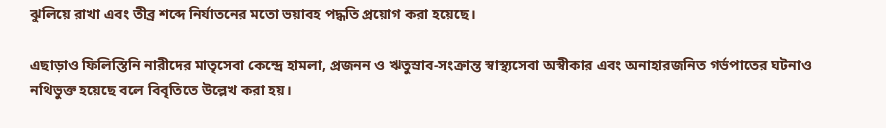ঝুলিয়ে রাখা এবং তীব্র শব্দে নির্যাতনের মতো ভয়াবহ পদ্ধতি প্রয়োগ করা হয়েছে।

এছাড়াও ফিলিস্তিনি নারীদের মাতৃসেবা কেন্দ্রে হামলা, প্রজনন ও ঋতুস্রাব-সংক্রান্ত স্বাস্থ্যসেবা অস্বীকার এবং অনাহারজনিত গর্ভপাতের ঘটনাও নথিভুক্ত হয়েছে বলে বিবৃতিতে উল্লেখ করা হয়।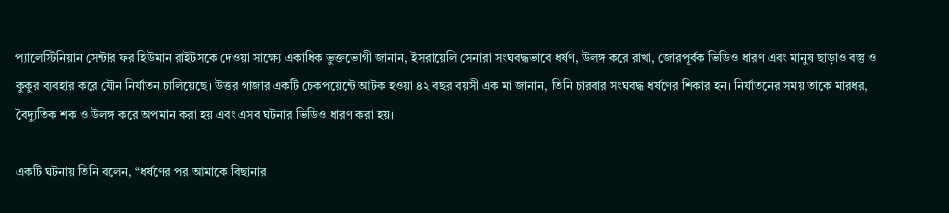প্যালেস্টিনিয়ান সেন্টার ফর হিউমান রাইটসকে দেওয়া সাক্ষ্যে একাধিক ভুক্তভোগী জানান, ইসরায়েলি সেনারা সংঘবদ্ধভাবে ধর্ষণ, উলঙ্গ করে রাখা, জোরপূর্বক ভিডিও ধারণ এবং মানুষ ছাড়াও বস্তু ও কুকুর ব্যবহার করে যৌন নির্যাতন চালিয়েছে। উত্তর গাজার একটি চেকপয়েন্টে আটক হওয়া ৪২ বছর বয়সী এক মা জানান, তিনি চারবার সংঘবদ্ধ ধর্ষণের শিকার হন। নির্যাতনের সময় তাকে মারধর, বৈদ্যুতিক শক ও উলঙ্গ করে অপমান করা হয় এবং এসব ঘটনার ভিডিও ধারণ করা হয়।

একটি ঘটনায় তিনি বলেন, “ধর্ষণের পর আমাকে বিছানার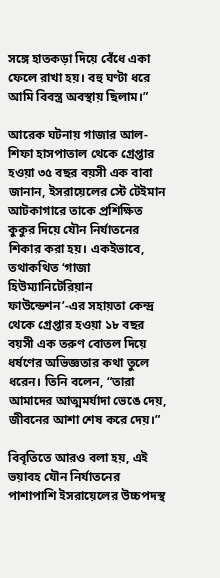সঙ্গে হাতকড়া দিয়ে বেঁধে একা ফেলে রাখা হয়। বহু ঘণ্টা ধরে আমি বিবস্ত্র অবস্থায় ছিলাম।”

আরেক ঘটনায় গাজার আল-শিফা হাসপাতাল থেকে গ্রেপ্তার হওয়া ৩৫ বছর বয়সী এক বাবা জানান, ইসরায়েলের স্টে টেইমান আটকাগারে তাকে প্রশিক্ষিত কুকুর দিয়ে যৌন নির্যাতনের শিকার করা হয়। একইভাবে, তথাকথিত ‘গাজা হিউম্যানিটেরিয়ান ফাউন্ডেশন’-এর সহায়তা কেন্দ্র থেকে গ্রেপ্তার হওয়া ১৮ বছর বয়সী এক তরুণ বোতল দিয়ে ধর্ষণের অভিজ্ঞতার কথা তুলে ধরেন। তিনি বলেন, “তারা আমাদের আত্মমর্যাদা ভেঙে দেয়, জীবনের আশা শেষ করে দেয়।”

বিবৃতিতে আরও বলা হয়, এই ভয়াবহ যৌন নির্যাতনের পাশাপাশি ইসরায়েলের উচ্চপদস্থ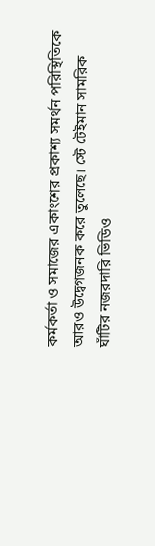কর্মকর্তা ও সমাজের একাংশের প্রকাশ্য সমর্থন পরিস্থিতিকে আরও উদ্বেগজনক করে তুলেছে। স্টে টেইমান সামরিক ঘাঁটির নজরদারি ভিডিও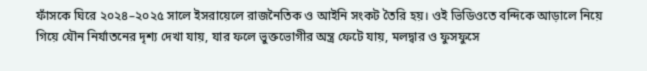ফাঁসকে ঘিরে ২০২৪–২০২৫ সালে ইসরায়েলে রাজনৈতিক ও আইনি সংকট তৈরি হয়। ওই ভিডিওতে বন্দিকে আড়ালে নিয়ে গিয়ে যৌন নির্যাতনের দৃশ্য দেখা যায়, যার ফলে ভুক্তভোগীর অন্ত্র ফেটে যায়, মলদ্বার ও ফুসফুসে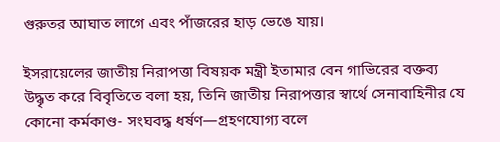গুরুতর আঘাত লাগে এবং পাঁজরের হাড় ভেঙে যায়।

ইসরায়েলের জাতীয় নিরাপত্তা বিষয়ক মন্ত্রী ইতামার বেন গাভিরের বক্তব্য উদ্ধৃত করে বিবৃতিতে বলা হয়, তিনি জাতীয় নিরাপত্তার স্বার্থে সেনাবাহিনীর যে কোনো কর্মকাণ্ড- সংঘবদ্ধ ধর্ষণ—গ্রহণযোগ্য বলে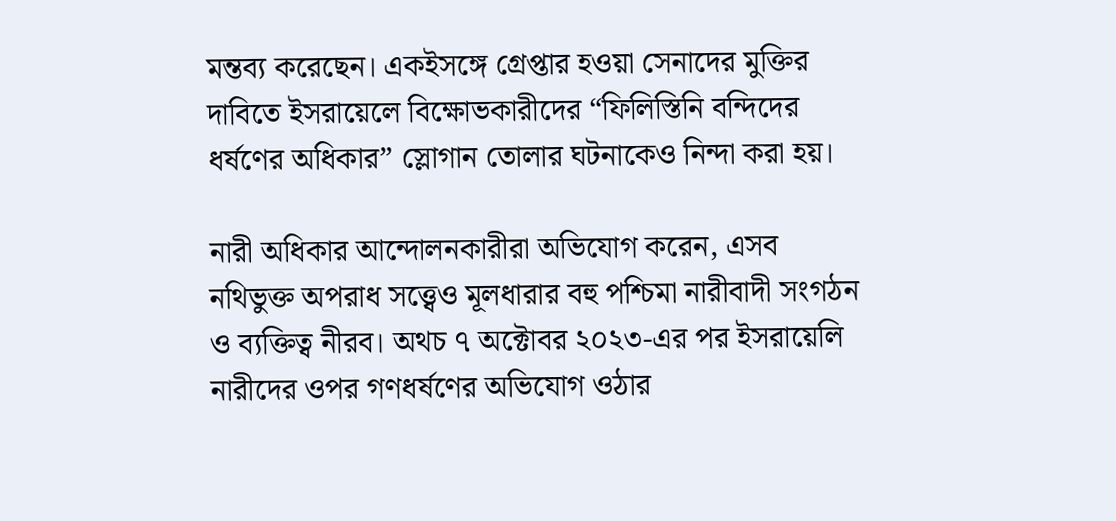মন্তব্য করেছেন। একইসঙ্গে গ্রেপ্তার হওয়া সেনাদের মুক্তির দাবিতে ইসরায়েলে বিক্ষোভকারীদের “ফিলিস্তিনি বন্দিদের ধর্ষণের অধিকার” স্লোগান তোলার ঘটনাকেও নিন্দা করা হয়।

নারী অধিকার আন্দোলনকারীরা অভিযোগ করেন, এসব নথিভুক্ত অপরাধ সত্ত্বেও মূলধারার বহু পশ্চিমা নারীবাদী সংগঠন ও ব্যক্তিত্ব নীরব। অথচ ৭ অক্টোবর ২০২৩-এর পর ইসরায়েলি নারীদের ওপর গণধর্ষণের অভিযোগ ওঠার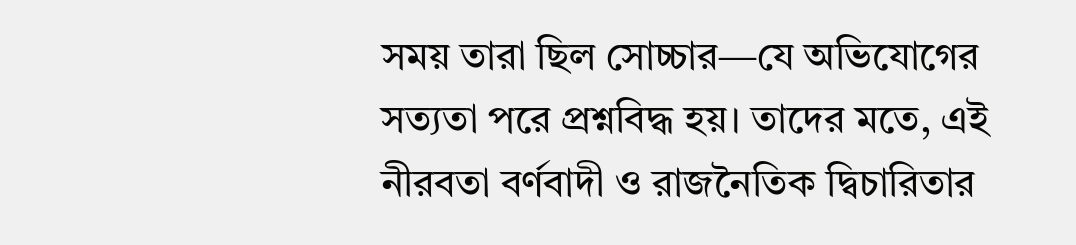সময় তারা ছিল সোচ্চার—যে অভিযোগের সত্যতা পরে প্রশ্নবিদ্ধ হয়। তাদের মতে, এই নীরবতা বর্ণবাদী ও রাজনৈতিক দ্বিচারিতার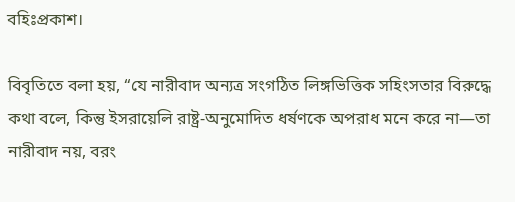বহিঃপ্রকাশ।

বিবৃতিতে বলা হয়, “যে নারীবাদ অন্যত্র সংগঠিত লিঙ্গভিত্তিক সহিংসতার বিরুদ্ধে কথা বলে, কিন্তু ইসরায়েলি রাষ্ট্র-অনুমোদিত ধর্ষণকে অপরাধ মনে করে না—তা নারীবাদ নয়, বরং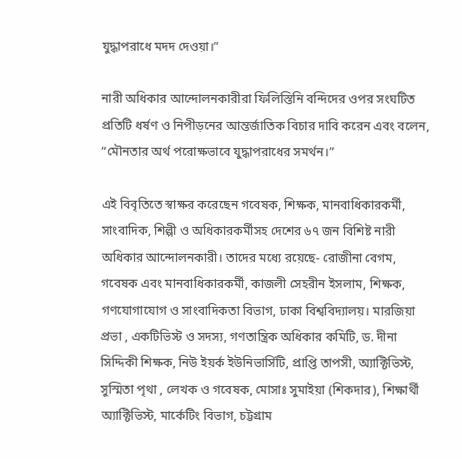যুদ্ধাপরাধে মদদ দেওয়া।”

নারী অধিকার আন্দোলনকারীরা ফিলিস্তিনি বন্দিদের ওপর সংঘটিত প্রতিটি ধর্ষণ ও নিপীড়নের আন্তর্জাতিক বিচার দাবি করেন এবং বলেন, “মৌনতার অর্থ পরোক্ষভাবে যুদ্ধাপরাধের সমর্থন।”

এই বিবৃতিতে স্বাক্ষর করেছেন গবেষক, শিক্ষক, মানবাধিকারকর্মী, সাংবাদিক, শিল্পী ও অধিকারকর্মীসহ দেশের ৬৭ জন বিশিষ্ট নারী অধিকার আন্দোলনকারী। তাদের মধ্যে রয়েছে- রোজীনা বেগম, গবেষক এবং মানবাধিকারকর্মী, কাজলী সেহরীন ইসলাম, শিক্ষক, গণযোগাযোগ ও সাংবাদিকতা বিভাগ, ঢাকা বিশ্ববিদ্যালয়। মারজিয়া প্রভা , একটিভিস্ট ও সদস্য, গণতান্ত্রিক অধিকার কমিটি, ড. দীনা সিদ্দিকী শিক্ষক, নিউ ইয়র্ক ইউনিভার্সিটি, প্রাপ্তি তাপসী, অ্যাক্টিভিস্ট, সুস্মিতা পৃথা , লেখক ও গবেষক, মোসাঃ সুমাইয়া (শিকদার), শিক্ষার্থী অ্যাক্টিভিস্ট, মার্কেটিং বিভাগ, চট্টগ্রাম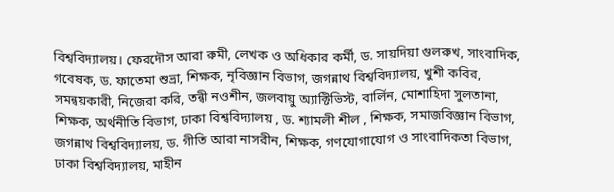বিশ্ববিদ্যালয়। ফেরদৌস আরা রুমী, লেখক ও অধিকার কর্মী, ড. সায়দিয়া গুলরুখ, সাংবাদিক, গবেষক, ড. ফাতেমা শুভ্রা, শিক্ষক, নৃবিজ্ঞান বিভাগ, জগন্নাথ বিশ্ববিদ্যালয়, খুশী কবির, সমন্বয়কারী, নিজেরা করি, তন্বী নওশীন, জলবায়ু অ্যাক্টিভিস্ট, বার্লিন, মোশাহিদা সুলতানা, শিক্ষক, অর্থনীতি বিভাগ, ঢাকা বিশ্ববিদ্যালয় , ড. শ্যামলী শীল , শিক্ষক, সমাজবিজ্ঞান বিভাগ, জগন্নাথ বিশ্ববিদ্যালয়, ড. গীতি আরা নাসরীন, শিক্ষক, গণযোগাযোগ ও সাংবাদিকতা বিভাগ, ঢাকা বিশ্ববিদ্যালয়, মাহীন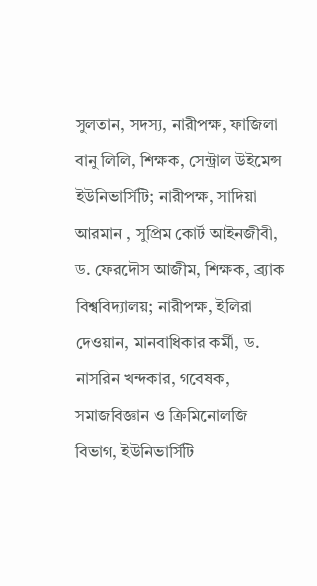সুলতান, সদস্য, নারীপক্ষ, ফাজিলা বানু লিলি, শিক্ষক, সেন্ট্রাল উইমেন্স ইউনিভার্সিটি; নারীপক্ষ, সাদিয়া আরমান , সুপ্রিম কোর্ট আইনজীবী, ড. ফেরদৌস আজীম, শিক্ষক, ব্র্যাক বিশ্ববিদ্যালয়; নারীপক্ষ, ইলিরা দেওয়ান, মানবাধিকার কর্মী, ড. নাসরিন খন্দকার, গবেষক, সমাজবিজ্ঞান ও ক্রিমিনোলজি বিভাগ, ইউনিভার্সিটি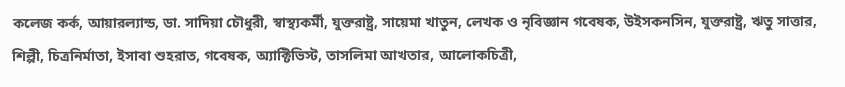কলেজ কর্ক, আয়ারল্যান্ড, ডা. সাদিয়া চৌধুরী, স্বাস্থ্যকর্মী, যুক্তরাষ্ট্র, সায়েমা খাতুন, লেখক ও নৃবিজ্ঞান গবেষক, উইসকনসিন, যুক্তরাষ্ট্র, ঋতু সাত্তার, শিল্পী, চিত্রনির্মাতা, ইসাবা শুহরাত, গবেষক, অ্যাক্টিভিস্ট, তাসলিমা আখতার, আলোকচিত্রী,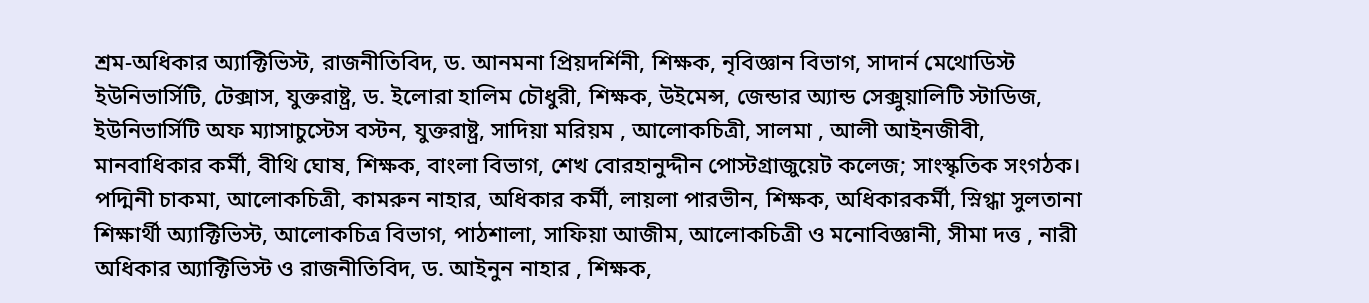শ্রম-অধিকার অ্যাক্টিভিস্ট, রাজনীতিবিদ, ড. আনমনা প্রিয়দর্শিনী, শিক্ষক, নৃবিজ্ঞান বিভাগ, সাদার্ন মেথোডিস্ট ইউনিভার্সিটি, টেক্সাস, যুক্তরাষ্ট্র, ড. ইলোরা হালিম চৌধুরী, শিক্ষক, উইমেন্স, জেন্ডার অ্যান্ড সেক্সুয়ালিটি স্টাডিজ, ইউনিভার্সিটি অফ ম্যাসাচুস্টেস বস্টন, যুক্তরাষ্ট্র, সাদিয়া মরিয়ম , আলোকচিত্রী, সালমা , আলী আইনজীবী, মানবাধিকার কর্মী, বীথি ঘোষ, শিক্ষক, বাংলা বিভাগ, শেখ বোরহানুদ্দীন পোস্টগ্রাজুয়েট কলেজ; সাংস্কৃতিক সংগঠক। পদ্মিনী চাকমা, আলোকচিত্রী, কামরুন নাহার, অধিকার কর্মী, লায়লা পারভীন, শিক্ষক, অধিকারকর্মী, স্নিগ্ধা সুলতানা শিক্ষার্থী অ্যাক্টিভিস্ট, আলোকচিত্র বিভাগ, পাঠশালা, সাফিয়া আজীম, আলোকচিত্রী ও মনোবিজ্ঞানী, সীমা দত্ত , নারী অধিকার অ্যাক্টিভিস্ট ও রাজনীতিবিদ, ড. আইনুন নাহার , শিক্ষক,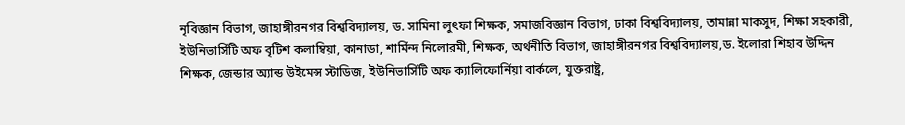নৃবিজ্ঞান বিভাগ, জাহাঙ্গীরনগর বিশ্ববিদ্যালয়, ড. সামিনা লুৎফা শিক্ষক, সমাজবিজ্ঞান বিভাগ, ঢাকা বিশ্ববিদ্যালয়, তামান্না মাকসুদ, শিক্ষা সহকারী, ইউনিভার্সিটি অফ বৃটিশ কলাম্বিয়া, কানাডা, শার্মিন্দ নিলোরমী, শিক্ষক, অর্থনীতি বিভাগ, জাহাঙ্গীরনগর বিশ্ববিদ্যালয়,ড. ইলোরা শিহাব উদ্দিন শিক্ষক, জেন্ডার অ্যান্ড উইমেন্স স্টাডিজ, ইউনিভার্সিটি অফ ক্যালিফোর্নিয়া বার্কলে, যুক্তরাষ্ট্র,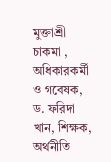মুক্তাশ্রী চাকমা , অধিকারকর্মী ও গবেষক, ড. ফরিদা খান, শিক্ষক, অর্থনীতি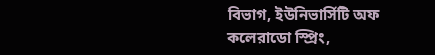বিভাগ, ইউনিভার্সিটি অফ কলেরাডো স্প্রিং,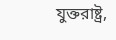যুক্তরাষ্ট্র,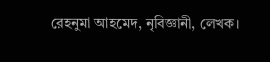রেহনুমা আহমেদ, নৃবিজ্ঞানী, লেখক।